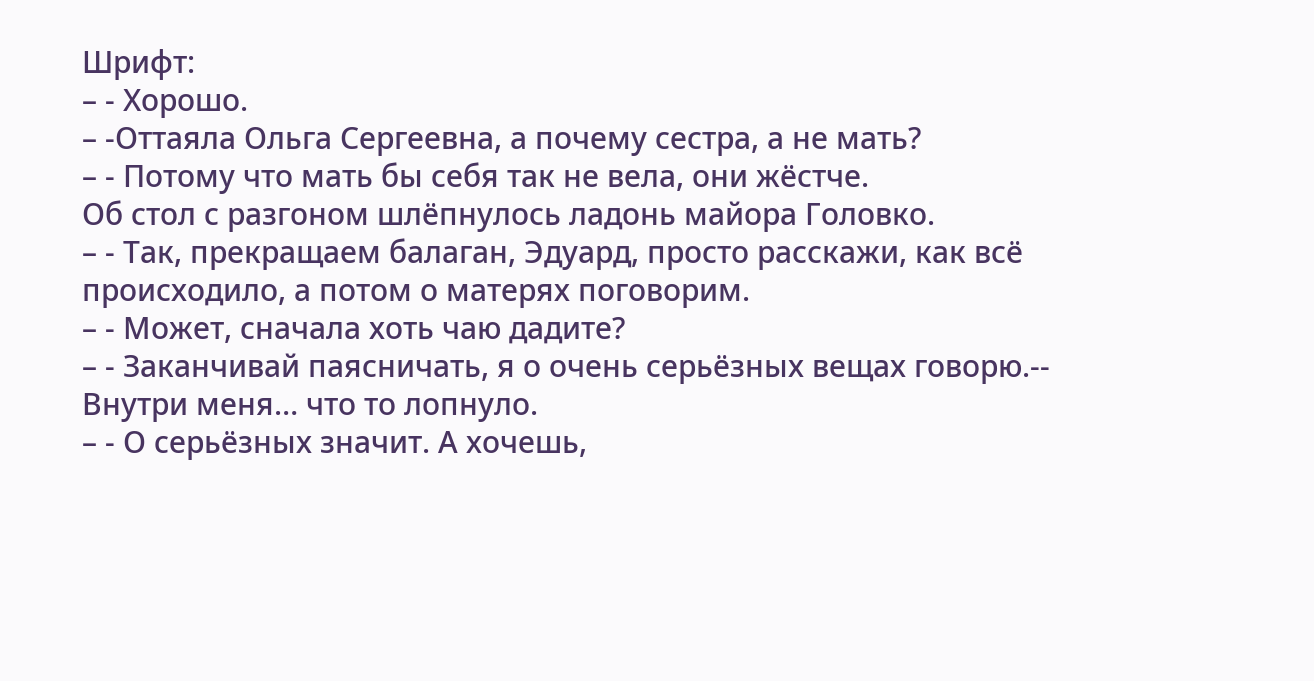Шрифт:
– - Хорошо.
– -Оттаяла Ольга Сергеевна, а почему сестра, а не мать?
– - Потому что мать бы себя так не вела, они жёстче.
Об стол с разгоном шлёпнулось ладонь майора Головко.
– - Так, прекращаем балаган, Эдуард, просто расскажи, как всё происходило, а потом о матерях поговорим.
– - Может, сначала хоть чаю дадите?
– - Заканчивай паясничать, я о очень серьёзных вещах говорю.-- Внутри меня… что то лопнуло.
– - О серьёзных значит. А хочешь,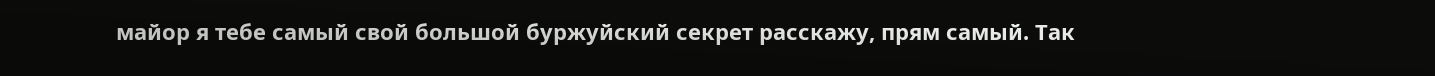майор я тебе самый свой большой буржуйский секрет расскажу, прям самый. Так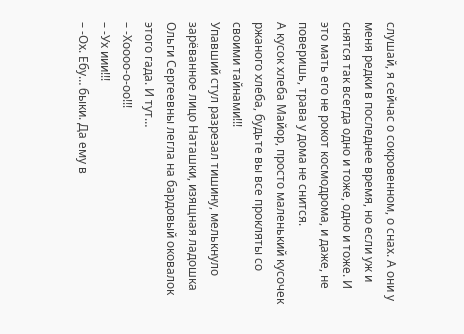слушай, я сейчас о сокровенном, о снах. А они у меня редки в последнее время, но если уж и снятся так всегда одно и тоже, одно и тоже. И это мать его не рокот космодрома, и даже, не поверишь, трава у дома не снится.
А кусок хлеба Майор, просто маленький кусочек ржаного хлеба, будьте вы все прокляты со своими тайнами!!!
Упавший стул разрезал тишину, мелькнуло зарёванное лицо Наташки, изящная ладошка Ольги Сергеевны легла на бардовый оковалок этого гада. И тут…
– -Хоооо-о-оо!!!
– -Ух иии!!!
– -Ох. Ебу… быки. Да ему в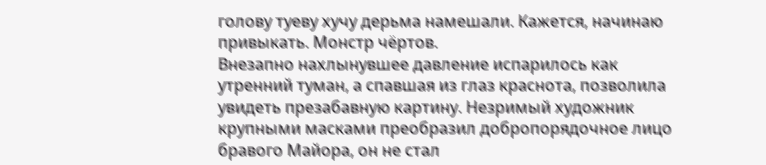голову туеву хучу дерьма намешали. Кажется, начинаю привыкать. Монстр чёртов.
Внезапно нахлынувшее давление испарилось как утренний туман, а спавшая из глаз краснота, позволила увидеть презабавную картину. Незримый художник крупными масками преобразил добропорядочное лицо бравого Майора, он не стал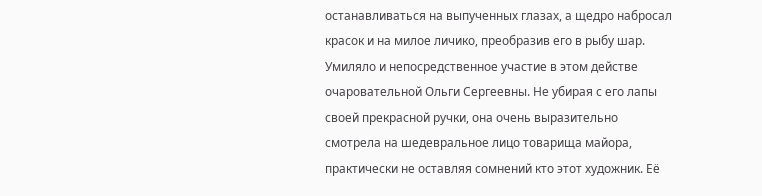останавливаться на выпученных глазах, а щедро набросал красок и на милое личико, преобразив его в рыбу шар. Умиляло и непосредственное участие в этом действе очаровательной Ольги Сергеевны. Не убирая с его лапы своей прекрасной ручки, она очень выразительно смотрела на шедевральное лицо товарища майора, практически не оставляя сомнений кто этот художник. Её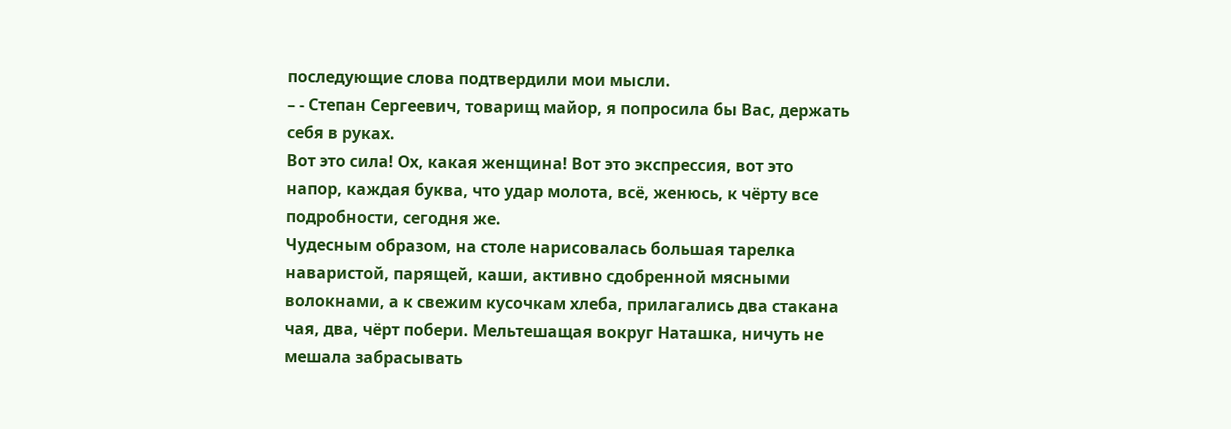последующие слова подтвердили мои мысли.
– - Степан Сергеевич, товарищ майор, я попросила бы Вас, держать себя в руках.
Вот это сила! Ох, какая женщина! Вот это экспрессия, вот это напор, каждая буква, что удар молота, всё, женюсь, к чёрту все подробности, сегодня же.
Чудесным образом, на столе нарисовалась большая тарелка наваристой, парящей, каши, активно сдобренной мясными волокнами, а к свежим кусочкам хлеба, прилагались два стакана чая, два, чёрт побери. Мельтешащая вокруг Наташка, ничуть не мешала забрасывать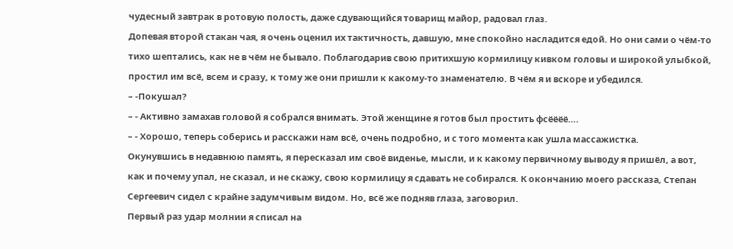чудесный завтрак в ротовую полость, даже сдувающийся товарищ майор, радовал глаз.
Допевая второй стакан чая, я очень оценил их тактичность, давшую, мне спокойно насладится едой. Но они сами о чём-то тихо шептались, как не в чём не бывало. Поблагодарив свою притихшую кормилицу кивком головы и широкой улыбкой, простил им всё, всем и сразу, к тому же они пришли к какому-то знаменателю. В чём я и вскоре и убедился.
– -Покушал?
– - Активно замахав головой я собрался внимать. Этой женщине я готов был простить фсёёёё….
– - Хорошо, теперь соберись и расскажи нам всё, очень подробно, и с того момента как ушла массажистка.
Окунувшись в недавнюю память, я пересказал им своё виденье, мысли, и к какому первичному выводу я пришёл, а вот, как и почему упал, не сказал, и не скажу, свою кормилицу я сдавать не собирался. К окончанию моего рассказа, Степан Сергеевич сидел с крайне задумчивым видом. Но, всё же подняв глаза, заговорил.
Первый раз удар молнии я списал на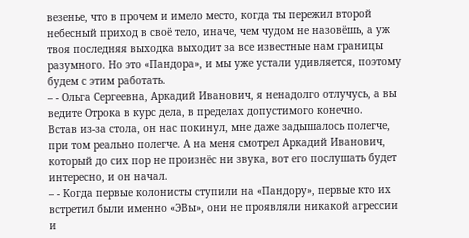везенье, что в прочем и имело место, когда ты пережил второй небесный приход в своё тело, иначе, чем чудом не назовёшь, а уж твоя последняя выходка выходит за все известные нам границы разумного. Но это «Пандора», и мы уже устали удивляется, поэтому будем с этим работать.
– - Ольга Сергеевна, Аркадий Иванович, я ненадолго отлучусь, а вы ведите Отрока в курс дела, в пределах допустимого конечно.
Встав из-за стола, он нас покинул, мне даже задышалось полегче, при том реально полегче. А на меня смотрел Аркадий Иванович, который до сих пор не произнёс ни звука, вот его послушать будет интересно, и он начал.
– - Когда первые колонисты ступили на «Пандору», первые кто их встретил были именно «ЭВы», они не проявляли никакой агрессии и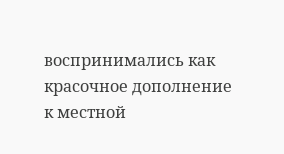воспринимались как красочное дополнение к местной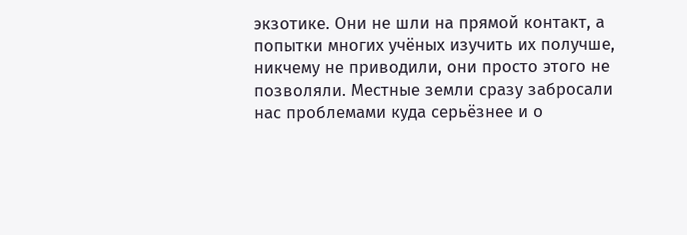экзотике. Они не шли на прямой контакт, а попытки многих учёных изучить их получше, никчему не приводили, они просто этого не позволяли. Местные земли сразу забросали нас проблемами куда серьёзнее и о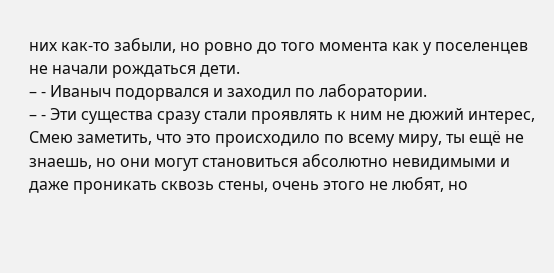них как-то забыли, но ровно до того момента как у поселенцев не начали рождаться дети.
– - Иваныч подорвался и заходил по лаборатории.
– - Эти существа сразу стали проявлять к ним не дюжий интерес, Смею заметить, что это происходило по всему миру, ты ещё не знаешь, но они могут становиться абсолютно невидимыми и даже проникать сквозь стены, очень этого не любят, но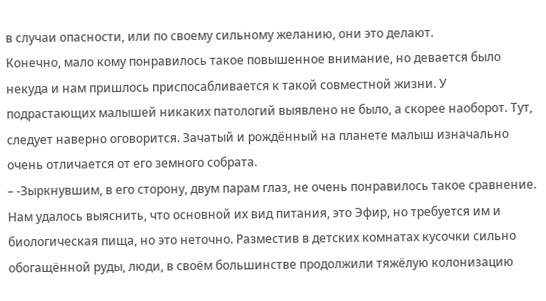в случаи опасности, или по своему сильному желанию, они это делают.
Конечно, мало кому понравилось такое повышенное внимание, но девается было некуда и нам пришлось приспосабливается к такой совместной жизни. У подрастающих малышей никаких патологий выявлено не было, а скорее наоборот. Тут, следует наверно оговорится. Зачатый и рождённый на планете малыш изначально очень отличается от его земного собрата.
– -Зыркнувшим, в его сторону, двум парам глаз, не очень понравилось такое сравнение.
Нам удалось выяснить, что основной их вид питания, это Эфир, но требуется им и биологическая пища, но это неточно. Разместив в детских комнатах кусочки сильно обогащённой руды, люди, в своём большинстве продолжили тяжёлую колонизацию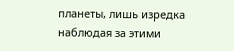планеты, лишь изредка наблюдая за этими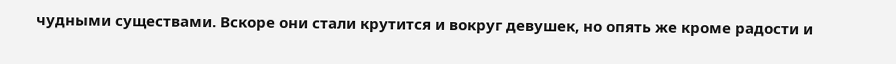чудными существами. Вскоре они стали крутится и вокруг девушек, но опять же кроме радости и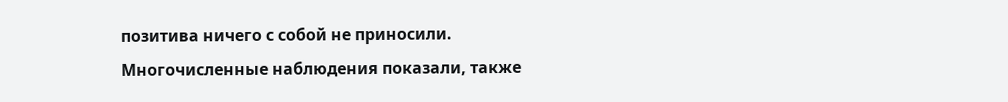позитива ничего с собой не приносили. Многочисленные наблюдения показали, также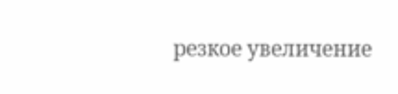резкое увеличение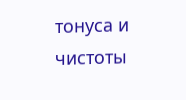тонуса и чистоты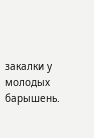закалки у молодых барышень.